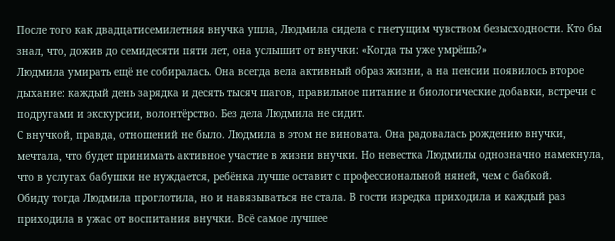После того как двадцатисемилетняя внучка ушла, Людмила сидела с гнетущим чувством безысходности. Кто бы знал, что, дожив до семидесяти пяти лет, она услышит от внучки: «Когда ты уже умрёшь?»
Людмила умирать ещё не собиралась. Она всегда вела активный образ жизни, а на пенсии появилось второе дыхание: каждый день зарядка и десять тысяч шагов, правильное питание и биологические добавки, встречи с подругами и экскурсии, волонтёрство. Без дела Людмила не сидит.
С внучкой, правда, отношений не было. Людмила в этом не виновата. Она радовалась рождению внучки, мечтала, что будет принимать активное участие в жизни внучки. Но невестка Людмилы однозначно намекнула, что в услугах бабушки не нуждается, ребёнка лучше оставит с профессиональной няней, чем с бабкой.
Обиду тогда Людмила проглотила, но и навязываться не стала. В гости изредка приходила и каждый раз приходила в ужас от воспитания внучки. Всё самое лучшее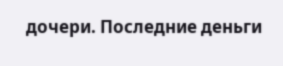дочери. Последние деньги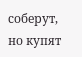соберут, но купят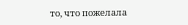то, что пожелала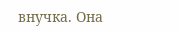внучка. Она